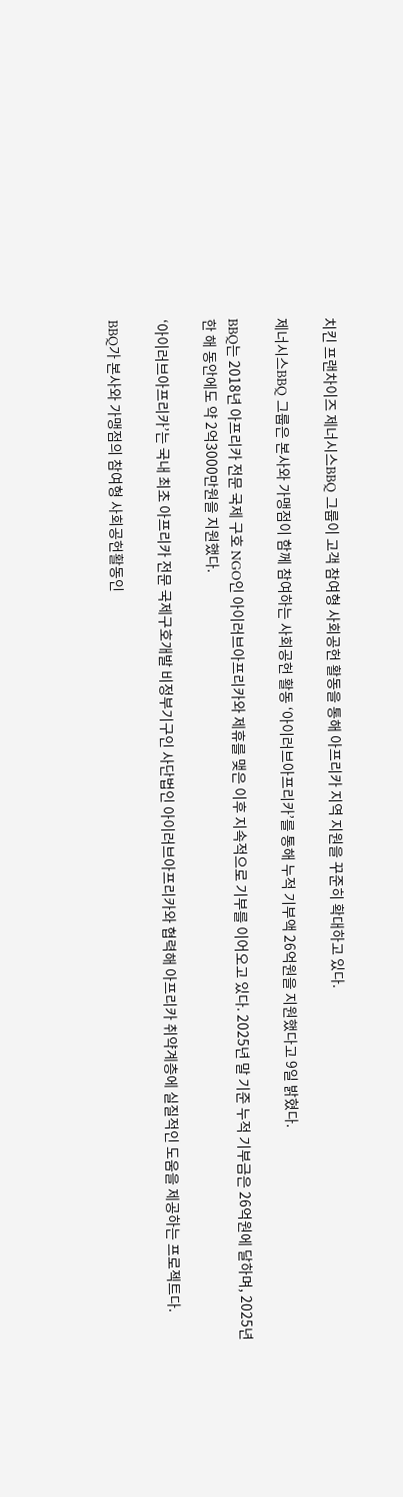치킨 프랜차이즈 제너시스BBQ 그룹이 고객 참여형 사회공헌 활동을 통해 아프리카 지역 지원을 꾸준히 확대하고 있다.

제너시스BBQ 그룹은 본사와 가맹점이 함께 참여하는 사회공헌 활동 ‘아이러브아프리카’를 통해 누적 기부액 26억원을 지원했다고 9일 밝혔다.

BBQ는 2018년 아프리카 전문 국제 구호 NGO인 아이러브아프리카와 제휴를 맺은 이후 지속적으로 기부를 이어오고 있다. 2025년 말 기준 누적 기부금은 26억원에 달하며, 2025년 한 해 동안에도 약 2억3000만원을 지원했다.

‘아이러브아프리카’는 국내 최초 아프리카 전문 국제구호개발 비정부기구인 사단법인 아이러브아프리카와 협력해 아프리카 취약계층에 실질적인 도움을 제공하는 프로젝트다.

BBQ가 본사와 가맹점의 참여형 사회공헌활동인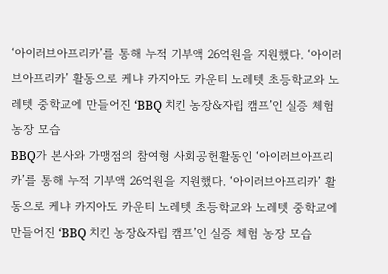‘아이러브아프리카’를 통해 누적 기부액 26억원을 지원했다. ‘아이러브아프리카’ 활동으로 케냐 카지아도 카운티 노레텟 초등학교와 노레텟 중학교에 만들어진 ‘BBQ 치킨 농장&자립 캠프’인 실증 체험 농장 모습
BBQ가 본사와 가맹점의 참여형 사회공헌활동인 ‘아이러브아프리카’를 통해 누적 기부액 26억원을 지원했다. ‘아이러브아프리카’ 활동으로 케냐 카지아도 카운티 노레텟 초등학교와 노레텟 중학교에 만들어진 ‘BBQ 치킨 농장&자립 캠프’인 실증 체험 농장 모습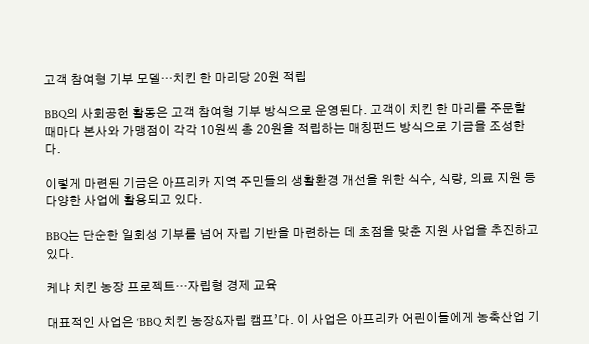고객 참여형 기부 모델…치킨 한 마리당 20원 적립

BBQ의 사회공헌 활동은 고객 참여형 기부 방식으로 운영된다. 고객이 치킨 한 마리를 주문할 때마다 본사와 가맹점이 각각 10원씩 총 20원을 적립하는 매칭펀드 방식으로 기금을 조성한다.

이렇게 마련된 기금은 아프리카 지역 주민들의 생활환경 개선을 위한 식수, 식량, 의료 지원 등 다양한 사업에 활용되고 있다.

BBQ는 단순한 일회성 기부를 넘어 자립 기반을 마련하는 데 초점을 맞춘 지원 사업을 추진하고 있다.

케냐 치킨 농장 프로젝트…자립형 경제 교육

대표적인 사업은 ‘BBQ 치킨 농장&자립 캠프’다. 이 사업은 아프리카 어린이들에게 농축산업 기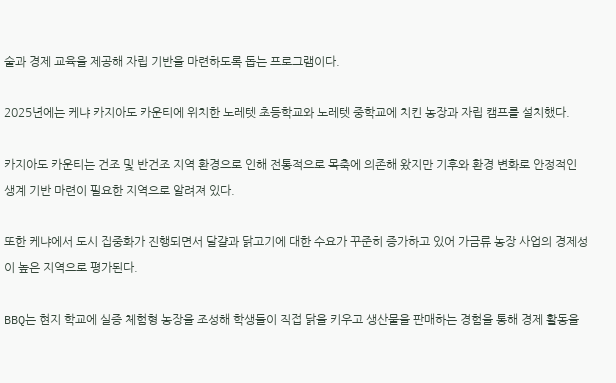술과 경제 교육을 제공해 자립 기반을 마련하도록 돕는 프로그램이다.

2025년에는 케냐 카지아도 카운티에 위치한 노레텟 초등학교와 노레텟 중학교에 치킨 농장과 자립 캠프를 설치했다.

카지아도 카운티는 건조 및 반건조 지역 환경으로 인해 전통적으로 목축에 의존해 왔지만 기후와 환경 변화로 안정적인 생계 기반 마련이 필요한 지역으로 알려져 있다.

또한 케냐에서 도시 집중화가 진행되면서 달걀과 닭고기에 대한 수요가 꾸준히 증가하고 있어 가금류 농장 사업의 경제성이 높은 지역으로 평가된다.

BBQ는 현지 학교에 실증 체험형 농장을 조성해 학생들이 직접 닭을 키우고 생산물을 판매하는 경험을 통해 경제 활동을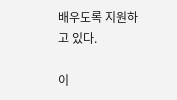배우도록 지원하고 있다.

이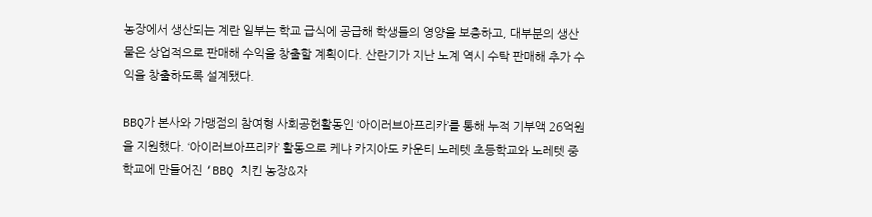농장에서 생산되는 계란 일부는 학교 급식에 공급해 학생들의 영양을 보충하고, 대부분의 생산물은 상업적으로 판매해 수익을 창출할 계획이다. 산란기가 지난 노계 역시 수탁 판매해 추가 수익을 창출하도록 설계됐다.

BBQ가 본사와 가맹점의 참여형 사회공헌활동인 ‘아이러브아프리카’를 통해 누적 기부액 26억원을 지원했다. ‘아이러브아프리카’ 활동으로 케냐 카지아도 카운티 노레텟 초등학교와 노레텟 중학교에 만들어진 ‘BBQ 치킨 농장&자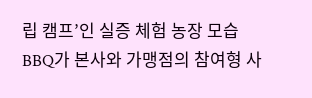립 캠프’인 실증 체험 농장 모습
BBQ가 본사와 가맹점의 참여형 사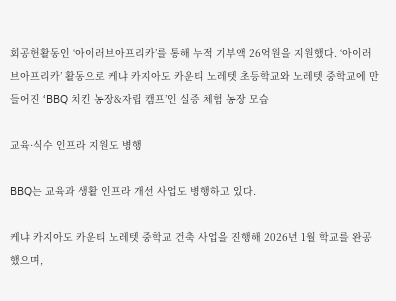회공헌활동인 ‘아이러브아프리카’를 통해 누적 기부액 26억원을 지원했다. ‘아이러브아프리카’ 활동으로 케냐 카지아도 카운티 노레텟 초등학교와 노레텟 중학교에 만들어진 ‘BBQ 치킨 농장&자립 캠프’인 실증 체험 농장 모습

교육·식수 인프라 지원도 병행

BBQ는 교육과 생활 인프라 개선 사업도 병행하고 있다.

케냐 카지아도 카운티 노레텟 중학교 건축 사업을 진행해 2026년 1월 학교를 완공했으며,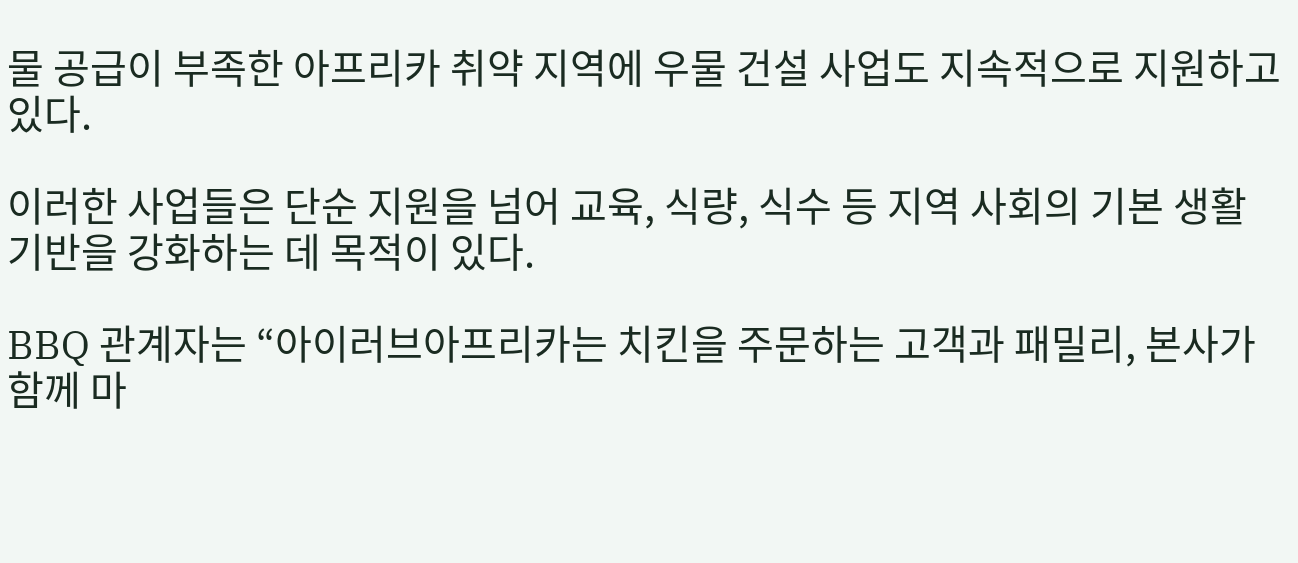물 공급이 부족한 아프리카 취약 지역에 우물 건설 사업도 지속적으로 지원하고 있다.

이러한 사업들은 단순 지원을 넘어 교육, 식량, 식수 등 지역 사회의 기본 생활 기반을 강화하는 데 목적이 있다.

BBQ 관계자는 “아이러브아프리카는 치킨을 주문하는 고객과 패밀리, 본사가 함께 마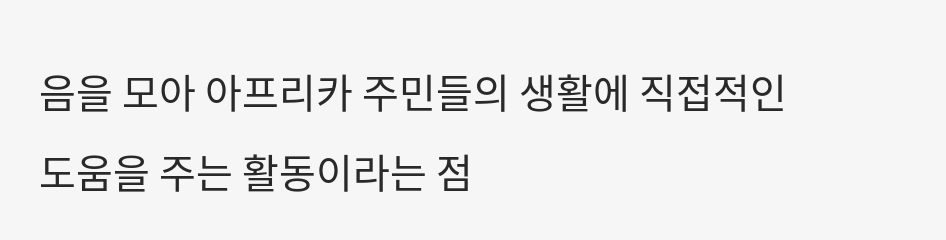음을 모아 아프리카 주민들의 생활에 직접적인 도움을 주는 활동이라는 점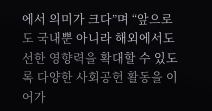에서 의미가 크다”며 “앞으로도 국내뿐 아니라 해외에서도 선한 영향력을 확대할 수 있도록 다양한 사회공헌 활동을 이어가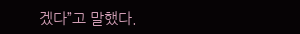겠다”고 말했다.